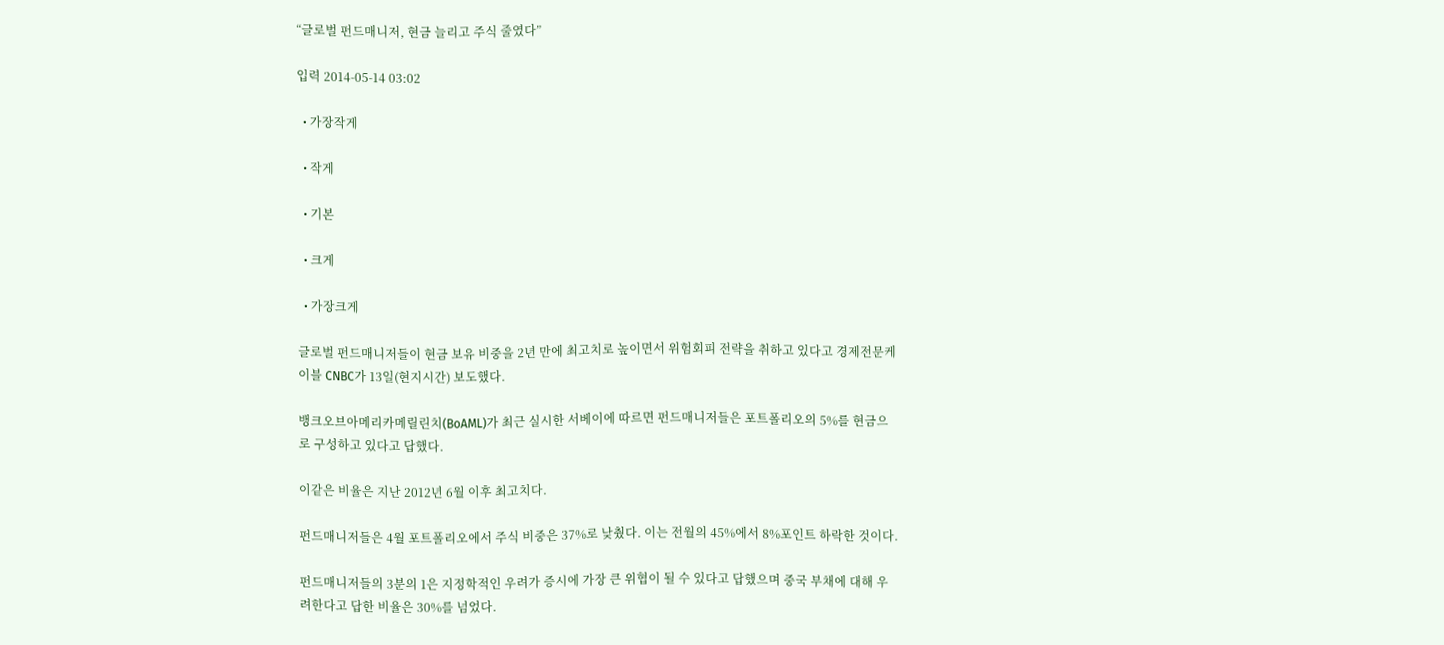“글로벌 펀드매니저, 현금 늘리고 주식 줄였다”

입력 2014-05-14 03:02

  • 가장작게

  • 작게

  • 기본

  • 크게

  • 가장크게

글로벌 펀드매니저들이 현금 보유 비중을 2년 만에 최고치로 높이면서 위험회피 전략을 취하고 있다고 경제전문케이블 CNBC가 13일(현지시간) 보도했다.

뱅크오브아메리카메릴린치(BoAML)가 최근 실시한 서베이에 따르면 펀드매니저들은 포트폴리오의 5%를 현금으로 구성하고 있다고 답했다.

이같은 비율은 지난 2012년 6월 이후 최고치다.

펀드매니저들은 4월 포트폴리오에서 주식 비중은 37%로 낮췄다. 이는 전월의 45%에서 8%포인트 하락한 것이다.

펀드매니저들의 3분의 1은 지정학적인 우려가 증시에 가장 큰 위협이 될 수 있다고 답했으며 중국 부채에 대해 우려한다고 답한 비율은 30%를 넘었다.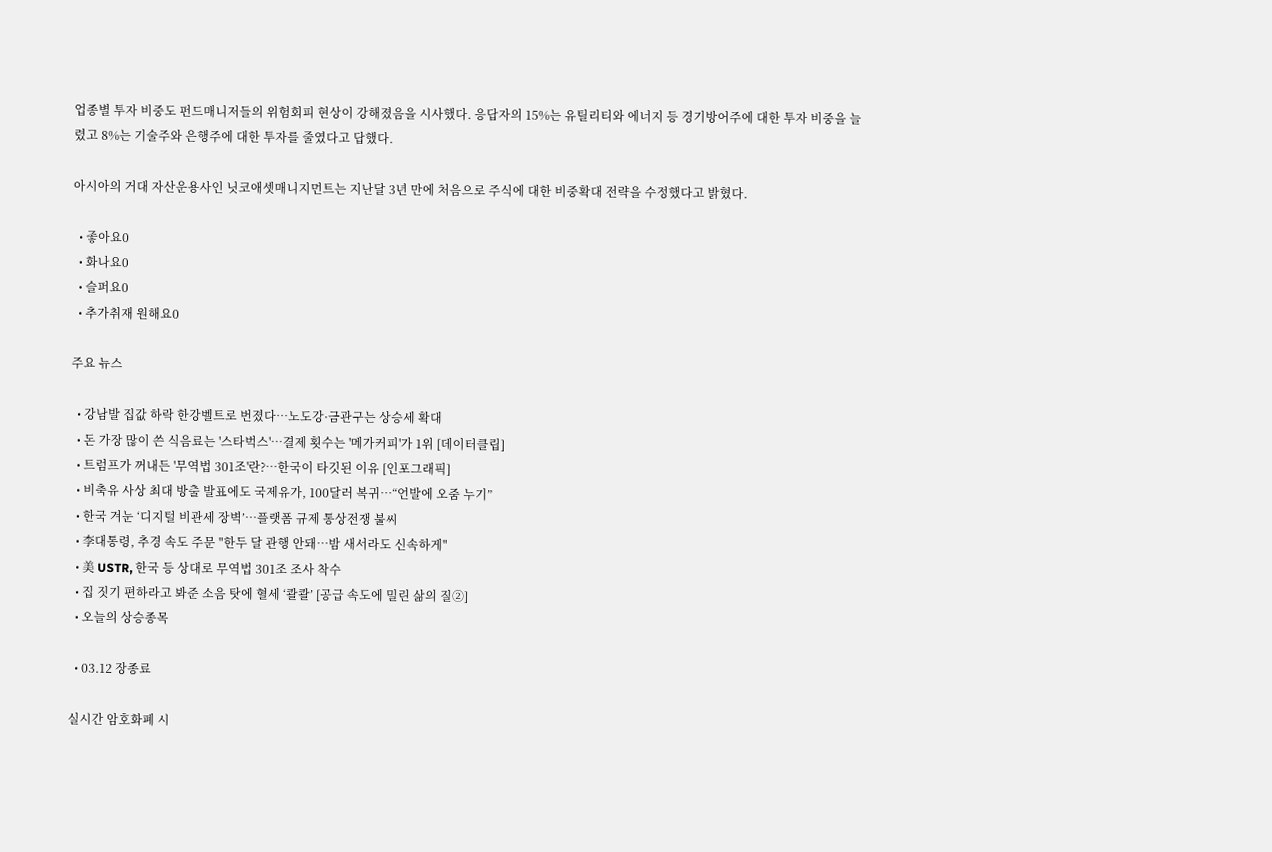업종별 투자 비중도 펀드매니저들의 위험회피 현상이 강해졌음을 시사했다. 응답자의 15%는 유틸리티와 에너지 등 경기방어주에 대한 투자 비중을 늘렸고 8%는 기술주와 은행주에 대한 투자를 줄였다고 답했다.

아시아의 거대 자산운용사인 닛코애셋매니지먼트는 지난달 3년 만에 처음으로 주식에 대한 비중확대 전략을 수정했다고 밝혔다.

  • 좋아요0
  • 화나요0
  • 슬퍼요0
  • 추가취재 원해요0

주요 뉴스

  • 강남발 집값 하락 한강벨트로 번졌다⋯노도강·금관구는 상승세 확대
  • 돈 가장 많이 쓴 식음료는 '스타벅스'…결제 횟수는 '메가커피'가 1위 [데이터클립]
  • 트럼프가 꺼내든 '무역법 301조'란?…한국이 타깃된 이유 [인포그래픽]
  • 비축유 사상 최대 방출 발표에도 국제유가, 100달러 복귀⋯“언발에 오줌 누기”
  • 한국 겨눈 ‘디지털 비관세 장벽’…플랫폼 규제 통상전쟁 불씨
  • 李대통령, 추경 속도 주문 "한두 달 관행 안돼…밤 새서라도 신속하게"
  • 美 USTR, 한국 등 상대로 무역법 301조 조사 착수
  • 집 짓기 편하라고 봐준 소음 탓에 혈세 ‘콸콸’ [공급 속도에 밀린 삶의 질②]
  • 오늘의 상승종목

  • 03.12 장종료

실시간 암호화폐 시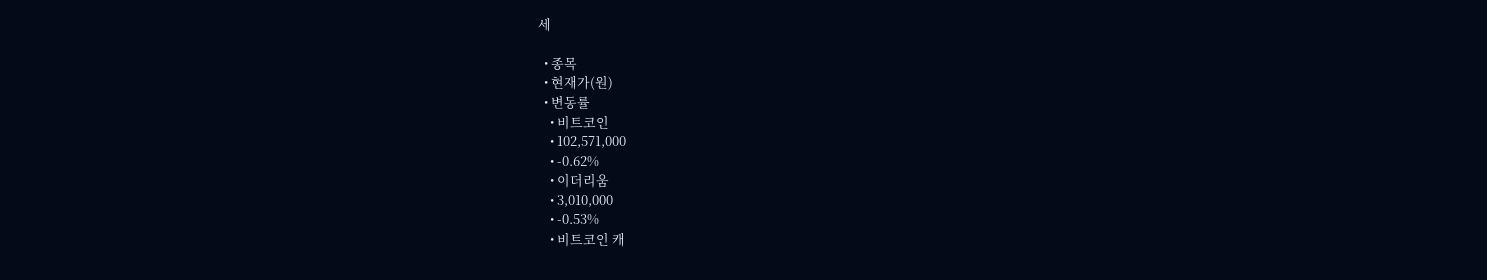세

  • 종목
  • 현재가(원)
  • 변동률
    • 비트코인
    • 102,571,000
    • -0.62%
    • 이더리움
    • 3,010,000
    • -0.53%
    • 비트코인 캐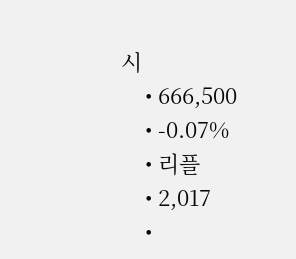시
    • 666,500
    • -0.07%
    • 리플
    • 2,017
    •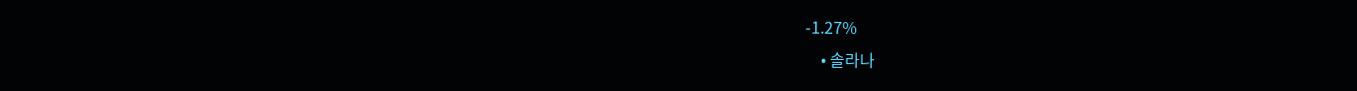-1.27%
    • 솔라나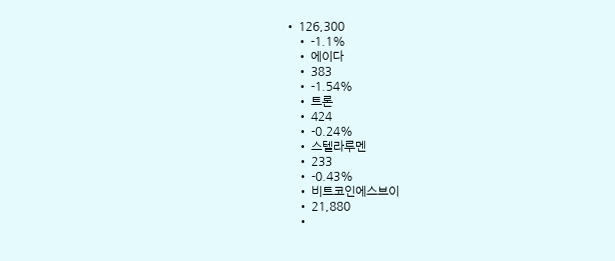• 126,300
    • -1.1%
    • 에이다
    • 383
    • -1.54%
    • 트론
    • 424
    • -0.24%
    • 스텔라루멘
    • 233
    • -0.43%
    • 비트코인에스브이
    • 21,880
    •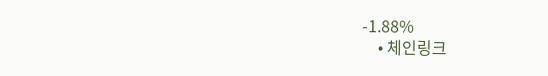-1.88%
    • 체인링크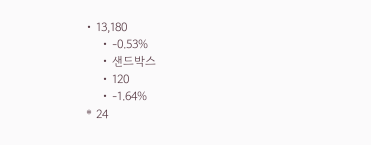• 13,180
    • -0.53%
    • 샌드박스
    • 120
    • -1.64%
* 24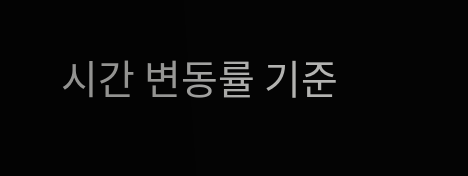시간 변동률 기준